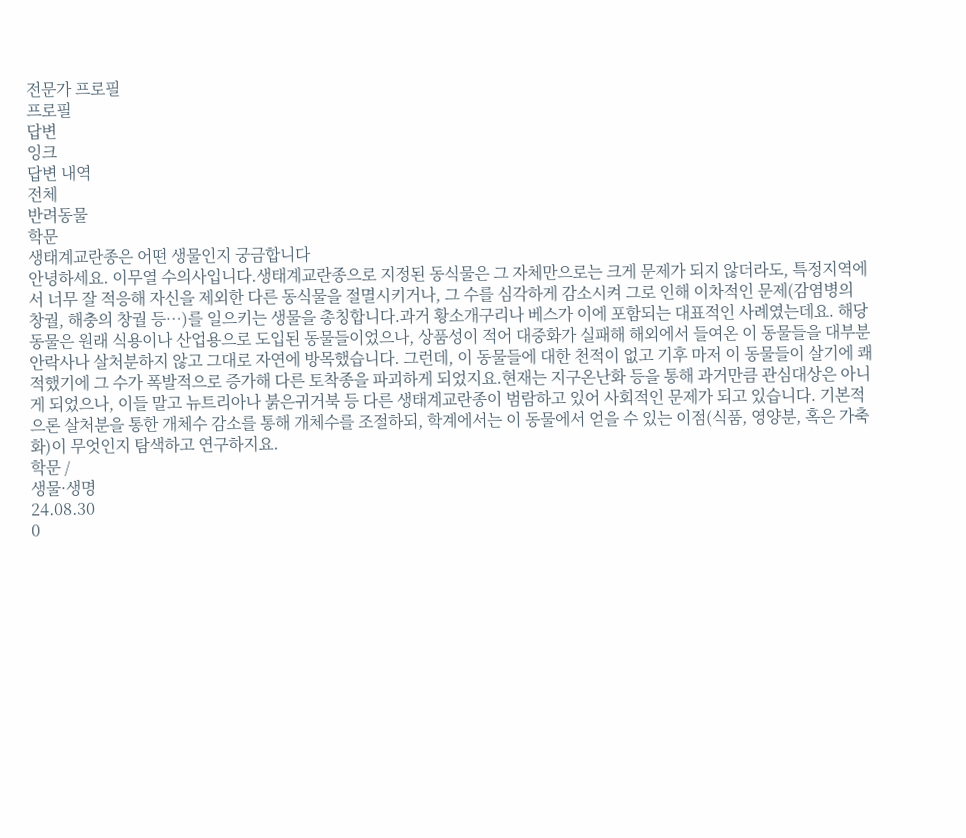전문가 프로필
프로필
답변
잉크
답변 내역
전체
반려동물
학문
생태계교란종은 어떤 생물인지 궁금합니다
안녕하세요. 이무열 수의사입니다.생태계교란종으로 지정된 동식물은 그 자체만으로는 크게 문제가 되지 않더라도, 특정지역에서 너무 잘 적응해 자신을 제외한 다른 동식물을 절멸시키거나, 그 수를 심각하게 감소시켜 그로 인해 이차적인 문제(감염병의 창궐, 해충의 창궐 등…)를 일으키는 생물을 총칭합니다.과거 황소개구리나 베스가 이에 포함되는 대표적인 사례였는데요. 해당 동물은 원래 식용이나 산업용으로 도입된 동물들이었으나, 상품성이 적어 대중화가 실패해 해외에서 들여온 이 동물들을 대부분 안락사나 살처분하지 않고 그대로 자연에 방목했습니다. 그런데, 이 동물들에 대한 천적이 없고 기후 마저 이 동물들이 살기에 쾌적했기에 그 수가 폭발적으로 증가해 다른 토착종을 파괴하게 되었지요.현재는 지구온난화 등을 통해 과거만큼 관심대상은 아니게 되었으나, 이들 말고 뉴트리아나 붉은귀거북 등 다른 생태계교란종이 범람하고 있어 사회적인 문제가 되고 있습니다. 기본적으론 살처분을 통한 개체수 감소를 통해 개체수를 조절하되, 학계에서는 이 동물에서 얻을 수 있는 이점(식품, 영양분, 혹은 가축화)이 무엇인지 탐색하고 연구하지요.
학문 /
생물·생명
24.08.30
0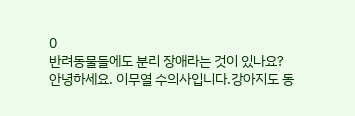0
반려동물들에도 분리 장애라는 것이 있나요?
안녕하세요. 이무열 수의사입니다.강아지도 동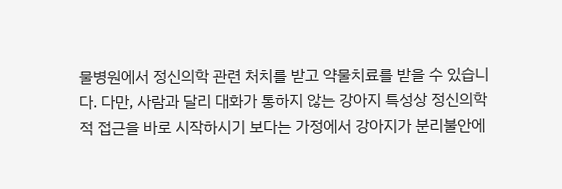물병원에서 정신의학 관련 처치를 받고 약물치료를 받을 수 있습니다. 다만, 사람과 달리 대화가 통하지 않는 강아지 특성상 정신의학적 접근을 바로 시작하시기 보다는 가정에서 강아지가 분리불안에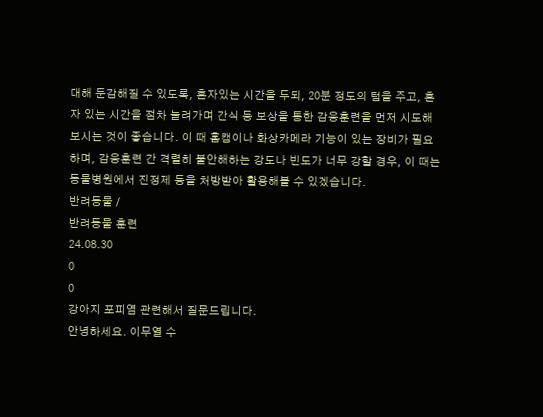대해 둔감해질 수 있도록, 혼자있는 시간을 두되, 20분 정도의 텀을 주고, 혼자 있는 시간을 점차 늘려가며 간식 등 보상을 통한 감응훈련을 먼저 시도해보시는 것이 좋습니다. 이 때 홈캠이나 화상카메라 기능이 있는 장비가 필요하며, 감응훈련 간 격렬히 불안해하는 강도나 빈도가 너무 강할 경우, 이 때는 동물병원에서 진정제 등을 처방받아 활용해볼 수 있겠습니다.
반려동물 /
반려동물 훈련
24.08.30
0
0
강아지 포피염 관련해서 질문드립니다.
안녕하세요. 이무열 수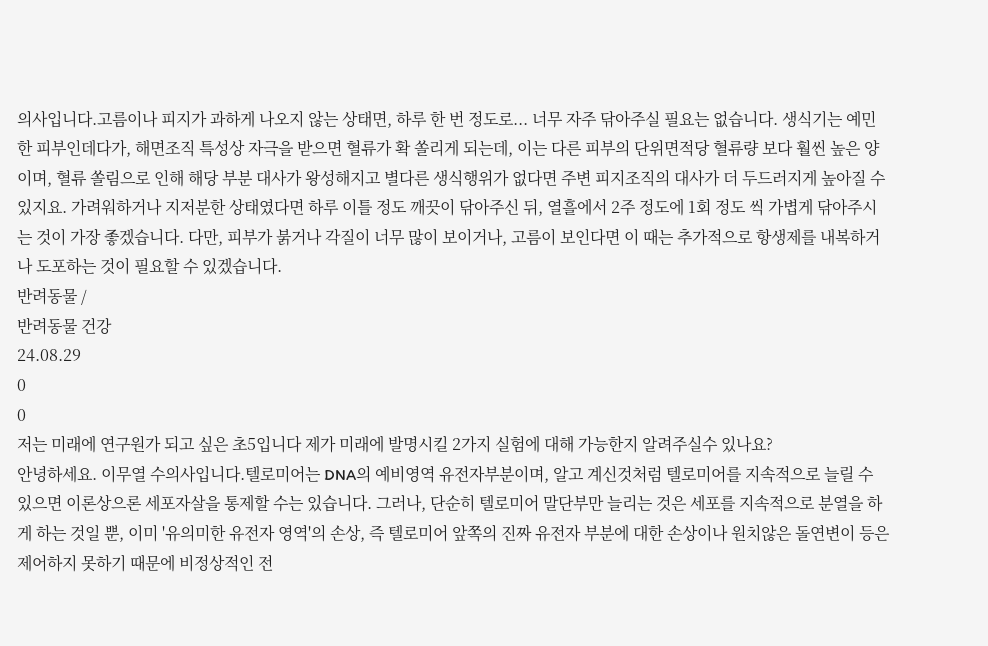의사입니다.고름이나 피지가 과하게 나오지 않는 상태면, 하루 한 번 정도로... 너무 자주 닦아주실 필요는 없습니다. 생식기는 예민한 피부인데다가, 해면조직 특성상 자극을 받으면 혈류가 확 쏠리게 되는데, 이는 다른 피부의 단위면적당 혈류량 보다 훨씬 높은 양이며, 혈류 쏠림으로 인해 해당 부분 대사가 왕성해지고 별다른 생식행위가 없다면 주변 피지조직의 대사가 더 두드러지게 높아질 수 있지요. 가려워하거나 지저분한 상태였다면 하루 이틀 정도 깨끗이 닦아주신 뒤, 열흘에서 2주 정도에 1회 정도 씩 가볍게 닦아주시는 것이 가장 좋겠습니다. 다만, 피부가 붉거나 각질이 너무 많이 보이거나, 고름이 보인다면 이 때는 추가적으로 항생제를 내복하거나 도포하는 것이 필요할 수 있겠습니다.
반려동물 /
반려동물 건강
24.08.29
0
0
저는 미래에 연구원가 되고 싶은 초5입니다 제가 미래에 발명시킬 2가지 실험에 대해 가능한지 알려주실수 있나요?
안녕하세요. 이무열 수의사입니다.텔로미어는 DNA의 예비영역 유전자부분이며, 알고 계신것처럼 텔로미어를 지속적으로 늘릴 수 있으면 이론상으론 세포자살을 통제할 수는 있습니다. 그러나, 단순히 텔로미어 말단부만 늘리는 것은 세포를 지속적으로 분열을 하게 하는 것일 뿐, 이미 '유의미한 유전자 영역'의 손상, 즉 텔로미어 앞쪽의 진짜 유전자 부분에 대한 손상이나 원치않은 돌연변이 등은 제어하지 못하기 때문에 비정상적인 전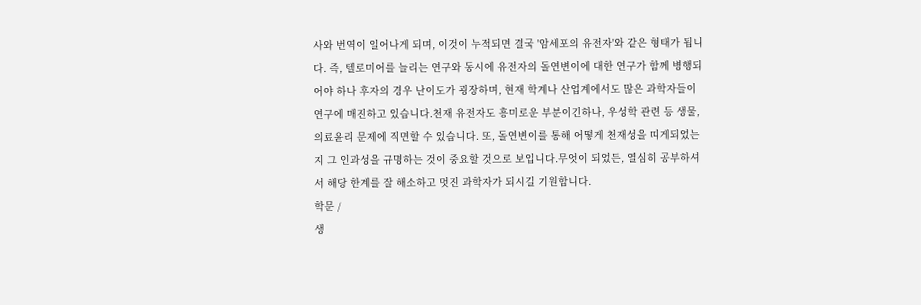사와 번역이 일어나게 되며, 이것이 누적되면 결국 '암세포의 유전자'와 같은 형태가 됩니다. 즉, 텔로미어를 늘리는 연구와 동시에 유전자의 돌연변이에 대한 연구가 함께 병행되어야 하나 후자의 경우 난이도가 굉장하며, 현재 학계나 산업계에서도 많은 과학자들이 연구에 매진하고 있습니다.천재 유전자도 흥미로운 부분이긴하나, 우성학 관련 등 생물, 의료윤리 문제에 직면할 수 있습니다. 또, 돌연변이를 통해 어떻게 천재성을 띠게되었는지 그 인과성을 규명하는 것이 중요할 것으로 보입니다.무엇이 되었든, 열심히 공부하셔서 해당 한계를 잘 해소하고 멋진 과학자가 되시길 기원합니다.
학문 /
생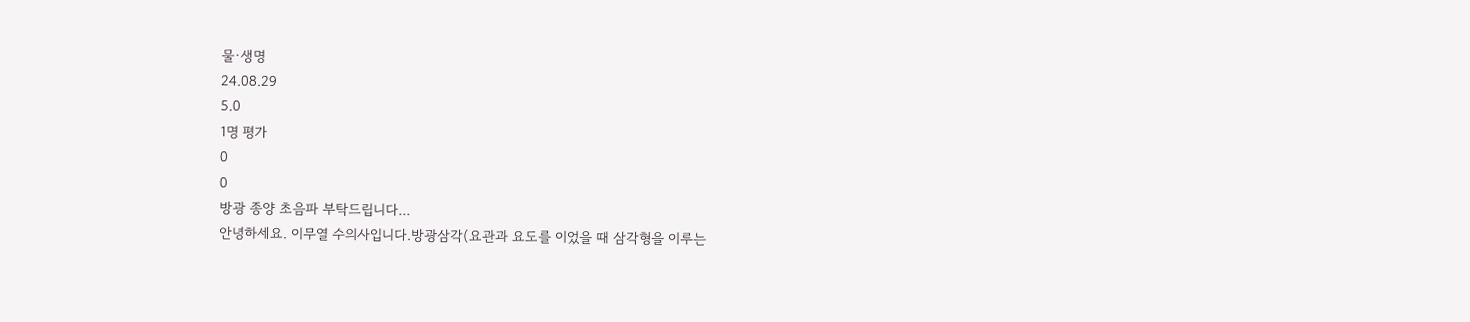물·생명
24.08.29
5.0
1명 평가
0
0
방광 종양 초음파 부탁드립니다...
안녕하세요. 이무열 수의사입니다.방광삼각(요관과 요도를 이었을 때 삼각형을 이루는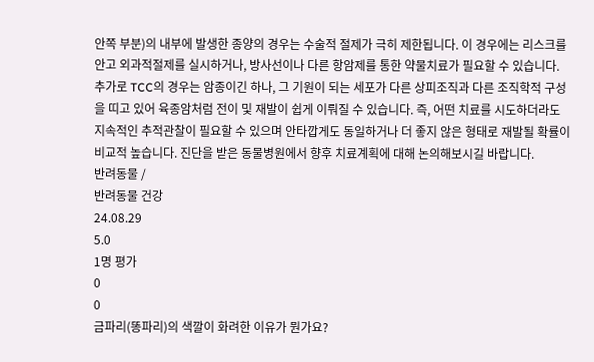안쪽 부분)의 내부에 발생한 종양의 경우는 수술적 절제가 극히 제한됩니다. 이 경우에는 리스크를 안고 외과적절제를 실시하거나, 방사선이나 다른 항암제를 통한 약물치료가 필요할 수 있습니다. 추가로 TCC의 경우는 암종이긴 하나, 그 기원이 되는 세포가 다른 상피조직과 다른 조직학적 구성을 띠고 있어 육종암처럼 전이 및 재발이 쉽게 이뤄질 수 있습니다. 즉, 어떤 치료를 시도하더라도 지속적인 추적관찰이 필요할 수 있으며 안타깝게도 동일하거나 더 좋지 않은 형태로 재발될 확률이 비교적 높습니다. 진단을 받은 동물병원에서 향후 치료계획에 대해 논의해보시길 바랍니다.
반려동물 /
반려동물 건강
24.08.29
5.0
1명 평가
0
0
금파리(똥파리)의 색깔이 화려한 이유가 뭔가요?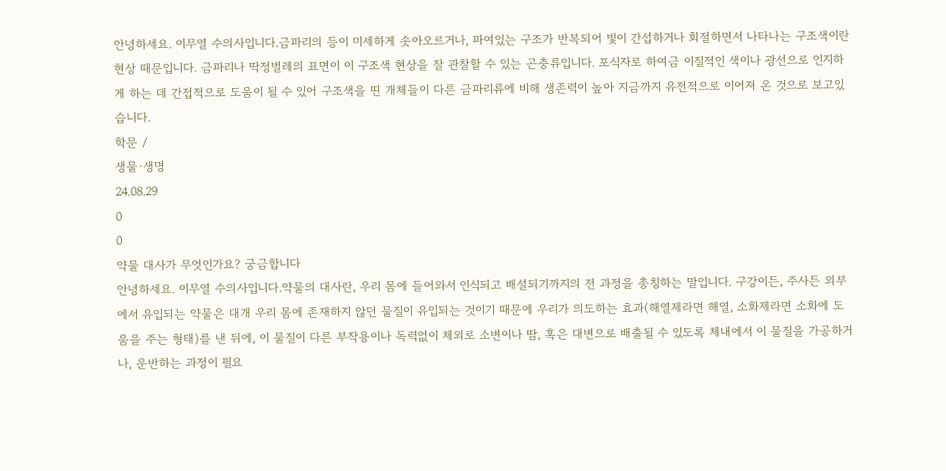안녕하세요. 이무열 수의사입니다.금파리의 등이 미세하게 솟아오르거나, 파여있는 구조가 반복되어 빛이 간섭하거나 회절하면서 나타나는 구조색이란 현상 때문입니다. 금파리나 딱정벌레의 표면이 이 구조색 현상을 잘 관찰할 수 있는 곤충류입니다. 포식자로 하여금 이질적인 색이나 광선으로 인지하게 하는 데 간접적으로 도움이 될 수 있어 구조색을 띤 개체들이 다른 금파리류에 비해 생존력이 높아 지금까지 유전적으로 이어져 온 것으로 보고있습니다.
학문 /
생물·생명
24.08.29
0
0
약물 대사가 무엇인가요? 궁금합니다
안녕하세요. 이무열 수의사입니다.약물의 대사란, 우리 몸에 들어와서 인식되고 배설되기까지의 전 과정을 총칭하는 말입니다. 구강이든, 주사든 외부에서 유입되는 약물은 대개 우리 몸에 존재하지 않던 물질이 유입되는 것이기 때문에 우리가 의도하는 효과(해열제라면 해열, 소화제라면 소화에 도움을 주는 형태)를 낸 뒤에, 이 물질이 다른 부작용이나 독력없이 체외로 소변이나 땀, 혹은 대변으로 배출될 수 있도록 체내에서 이 물질을 가공하거나, 운반하는 과정이 필요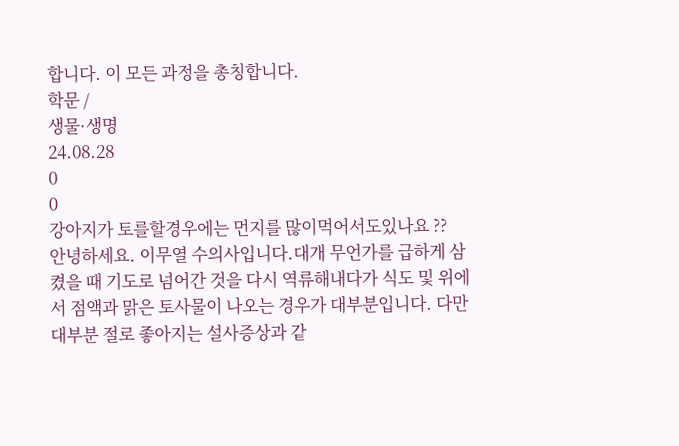합니다. 이 모든 과정을 총칭합니다.
학문 /
생물·생명
24.08.28
0
0
강아지가 토를할경우에는 먼지를 많이먹어서도있나요 ??
안녕하세요. 이무열 수의사입니다.대개 무언가를 급하게 삼켰을 때 기도로 넘어간 것을 다시 역류해내다가 식도 및 위에서 점액과 맑은 토사물이 나오는 경우가 대부분입니다. 다만 대부분 절로 좋아지는 설사증상과 같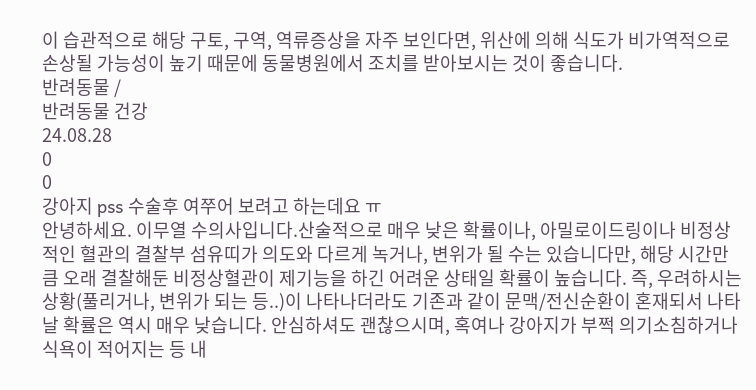이 습관적으로 해당 구토, 구역, 역류증상을 자주 보인다면, 위산에 의해 식도가 비가역적으로 손상될 가능성이 높기 때문에 동물병원에서 조치를 받아보시는 것이 좋습니다.
반려동물 /
반려동물 건강
24.08.28
0
0
강아지 pss 수술후 여쭈어 보려고 하는데요 ㅠ
안녕하세요. 이무열 수의사입니다.산술적으로 매우 낮은 확률이나, 아밀로이드링이나 비정상적인 혈관의 결찰부 섬유띠가 의도와 다르게 녹거나, 변위가 될 수는 있습니다만, 해당 시간만큼 오래 결찰해둔 비정상혈관이 제기능을 하긴 어려운 상태일 확률이 높습니다. 즉, 우려하시는 상황(풀리거나, 변위가 되는 등..)이 나타나더라도 기존과 같이 문맥/전신순환이 혼재되서 나타날 확률은 역시 매우 낮습니다. 안심하셔도 괜찮으시며, 혹여나 강아지가 부쩍 의기소침하거나 식욕이 적어지는 등 내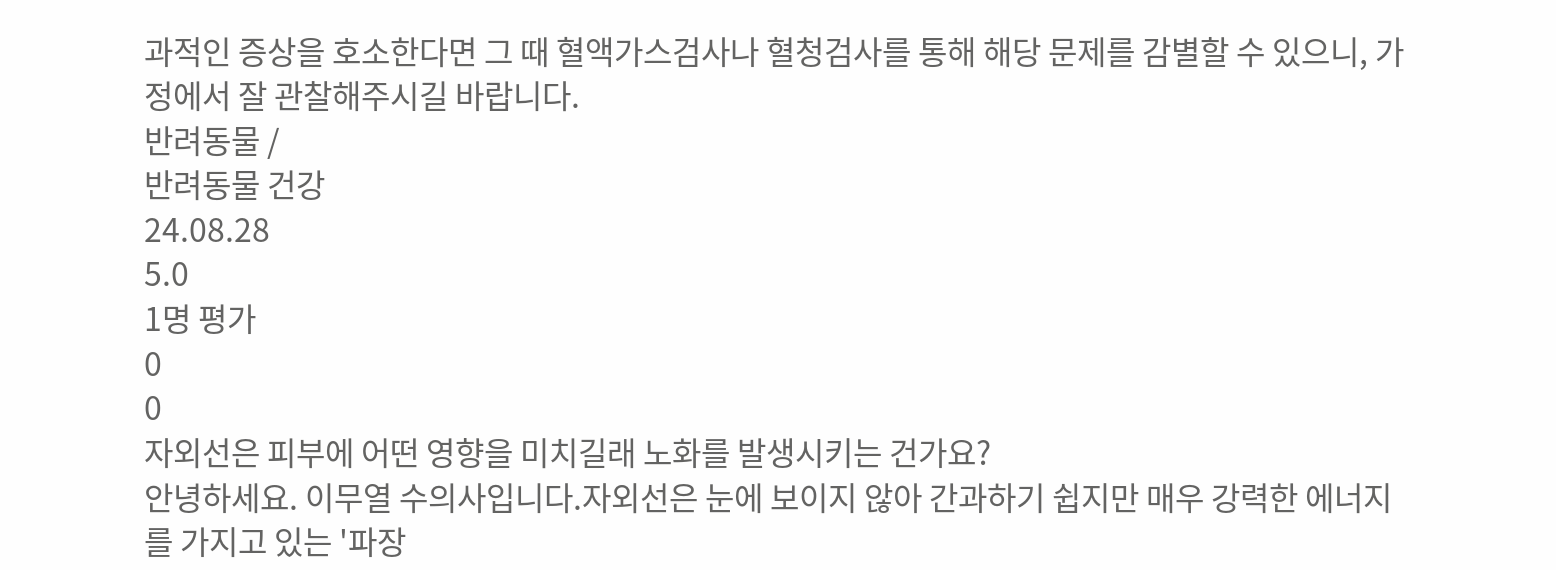과적인 증상을 호소한다면 그 때 혈액가스검사나 혈청검사를 통해 해당 문제를 감별할 수 있으니, 가정에서 잘 관찰해주시길 바랍니다.
반려동물 /
반려동물 건강
24.08.28
5.0
1명 평가
0
0
자외선은 피부에 어떤 영향을 미치길래 노화를 발생시키는 건가요?
안녕하세요. 이무열 수의사입니다.자외선은 눈에 보이지 않아 간과하기 쉽지만 매우 강력한 에너지를 가지고 있는 '파장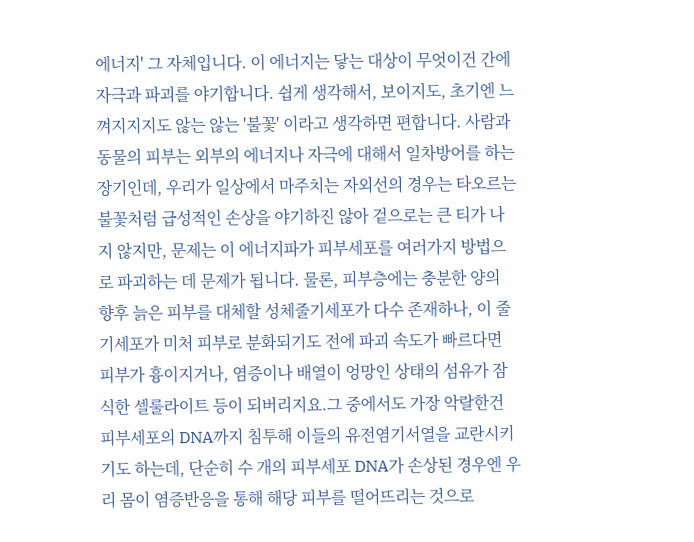에너지' 그 자체입니다. 이 에너지는 닿는 대상이 무엇이건 간에 자극과 파괴를 야기합니다. 쉽게 생각해서, 보이지도, 초기엔 느껴지지지도 않는 않는 '불꽃' 이라고 생각하면 편합니다. 사람과 동물의 피부는 외부의 에너지나 자극에 대해서 일차방어를 하는 장기인데, 우리가 일상에서 마주치는 자외선의 경우는 타오르는 불꽃처럼 급성적인 손상을 야기하진 않아 겉으로는 큰 티가 나지 않지만, 문제는 이 에너지파가 피부세포를 여러가지 방법으로 파괴하는 데 문제가 됩니다. 물론, 피부층에는 충분한 양의 향후 늙은 피부를 대체할 성체줄기세포가 다수 존재하나, 이 줄기세포가 미처 피부로 분화되기도 전에 파괴 속도가 빠르다면 피부가 흉이지거나, 염증이나 배열이 엉망인 상태의 섬유가 잠식한 셀룰라이트 등이 되버리지요.그 중에서도 가장 악랄한건 피부세포의 DNA까지 침투해 이들의 유전염기서열을 교란시키기도 하는데, 단순히 수 개의 피부세포 DNA가 손상된 경우엔 우리 몸이 염증반응을 통해 해당 피부를 떨어뜨리는 것으로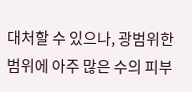대처할 수 있으나, 광범위한 범위에 아주 많은 수의 피부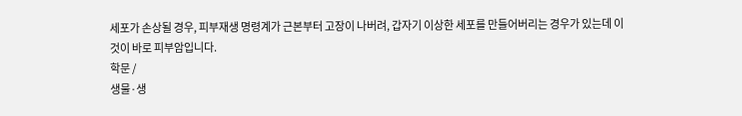세포가 손상될 경우, 피부재생 명령계가 근본부터 고장이 나버려, 갑자기 이상한 세포를 만들어버리는 경우가 있는데 이것이 바로 피부암입니다.
학문 /
생물·생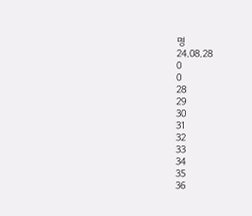명
24.08.28
0
0
28
29
30
31
32
33
34
35
36